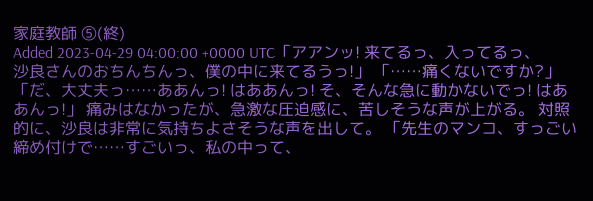家庭教師 ⑤(終)
Added 2023-04-29 04:00:00 +0000 UTC「アアンッ! 来てるっ、入ってるっ、沙良さんのおちんちんっ、僕の中に来てるうっ!」 「……痛くないですか?」 「だ、大丈夫っ……ああんっ! はああんっ! そ、そんな急に動かないでっ! はああんっ!」 痛みはなかったが、急激な圧迫感に、苦しそうな声が上がる。 対照的に、沙良は非常に気持ちよさそうな声を出して。 「先生のマンコ、すっごい締め付けで……すごいっ、私の中って、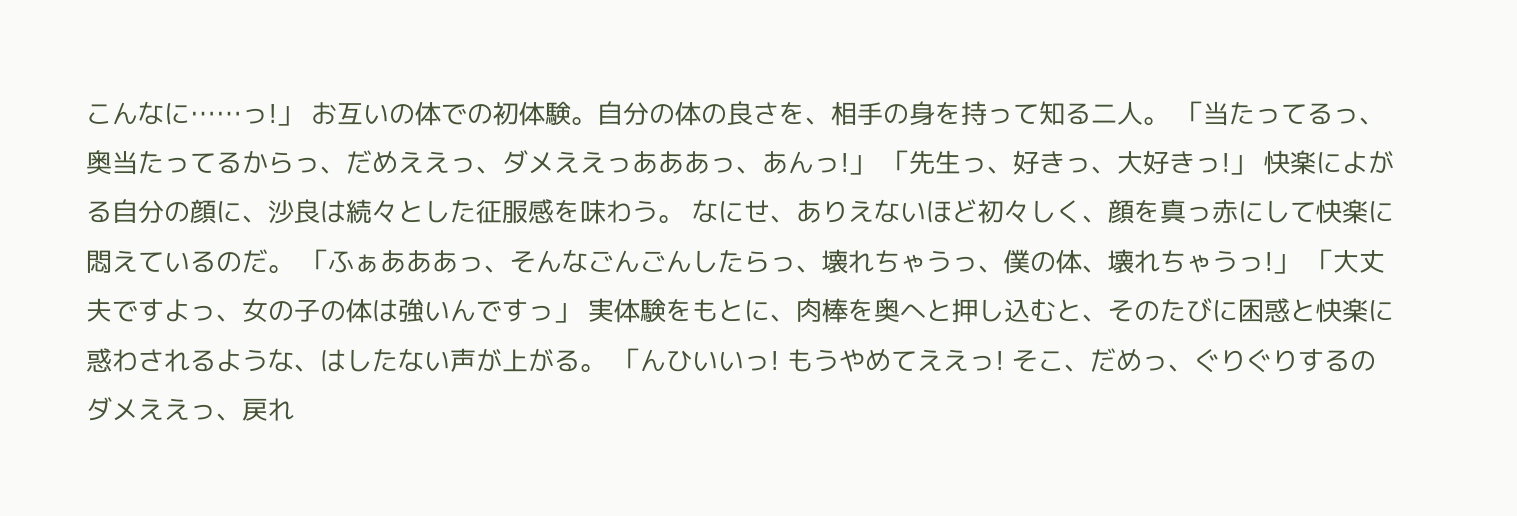こんなに……っ!」 お互いの体での初体験。自分の体の良さを、相手の身を持って知る二人。 「当たってるっ、奥当たってるからっ、だめええっ、ダメええっあああっ、あんっ!」 「先生っ、好きっ、大好きっ!」 快楽によがる自分の顔に、沙良は続々とした征服感を味わう。 なにせ、ありえないほど初々しく、顔を真っ赤にして快楽に悶えているのだ。 「ふぁあああっ、そんなごんごんしたらっ、壊れちゃうっ、僕の体、壊れちゃうっ!」 「大丈夫ですよっ、女の子の体は強いんですっ」 実体験をもとに、肉棒を奥へと押し込むと、そのたびに困惑と快楽に惑わされるような、はしたない声が上がる。 「んひいいっ! もうやめてええっ! そこ、だめっ、ぐりぐりするのダメええっ、戻れ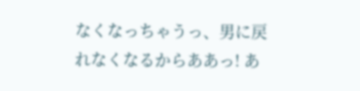なくなっちゃうっ、男に戻れなくなるからああっ! あ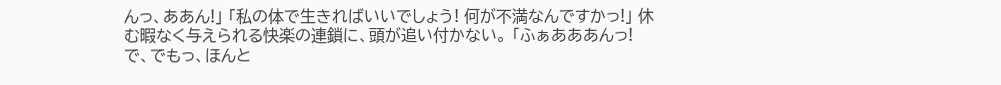んっ、ああん!」 「私の体で生きればいいでしょう! 何が不満なんですかっ!」 休む暇なく与えられる快楽の連鎖に、頭が追い付かない。 「ふぁあああんっ! で、でもっ、ほんと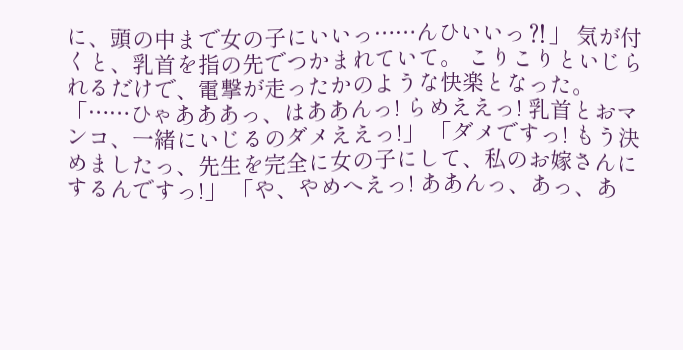に、頭の中まで女の子にいいっ……んひいいっ⁈」 気が付くと、乳首を指の先でつかまれていて。 こりこりといじられるだけで、電撃が走ったかのような快楽となった。 「……ひゃあああっ、はああんっ! らめええっ! 乳首とおマンコ、一緒にいじるのダメええっ!」 「ダメですっ! もう決めましたっ、先生を完全に女の子にして、私のお嫁さんにするんですっ!」 「や、やめへえっ! ああんっ、あっ、あ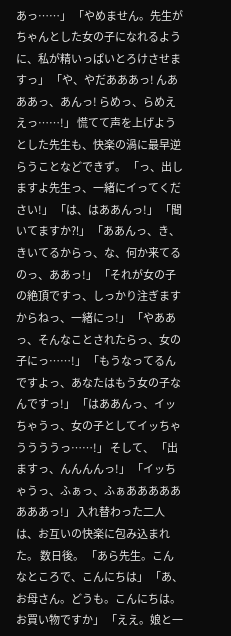あっ……」 「やめません。先生がちゃんとした女の子になれるように、私が精いっぱいとろけさせますっ」 「や、やだあああっ! んあああっ、あんっ! らめっ、らめええっ……!」 慌てて声を上げようとした先生も、快楽の渦に最早逆らうことなどできず。 「っ、出しますよ先生っ、一緒にイってください!」 「は、はああんっ!」 「聞いてますか⁈」 「ああんっ、き、きいてるからっ、な、何か来てるのっ、ああっ!」 「それが女の子の絶頂ですっ、しっかり注ぎますからねっ、一緒にっ!」 「やああっ、そんなことされたらっ、女の子にっ……!」 「もうなってるんですよっ、あなたはもう女の子なんですっ!」 「はああんっ、イッちゃうっ、女の子としてイッちゃううううっ……!」 そして、 「出ますっ、んんんんっ!」 「イッちゃうっ、ふぁっ、ふぁああああああああっ!」 入れ替わった二人は、お互いの快楽に包み込まれた。 数日後。 「あら先生。こんなところで、こんにちは」 「あ、お母さん。どうも。こんにちは。お買い物ですか」 「ええ。娘と一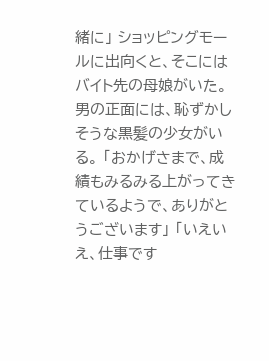緒に」 ショッピングモールに出向くと、そこにはバイト先の母娘がいた。 男の正面には、恥ずかしそうな黒髪の少女がいる。 「おかげさまで、成績もみるみる上がってきているようで、ありがとうございます」 「いえいえ、仕事です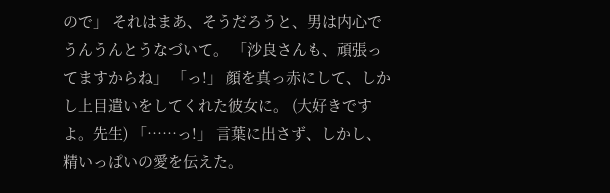ので」 それはまあ、そうだろうと、男は内心でうんうんとうなづいて。 「沙良さんも、頑張ってますからね」 「っ!」 顔を真っ赤にして、しかし上目遣いをしてくれた彼女に。 (大好きですよ。先生) 「……っ!」 言葉に出さず、しかし、精いっぱいの愛を伝えた。